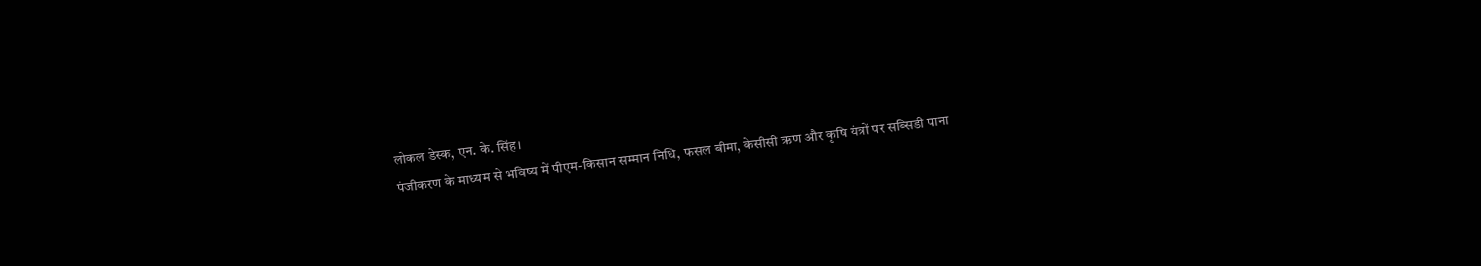लोकल डेस्क, एन. के. सिंह।
पंजीकरण के माध्यम से भविष्य में पीएम-किसान सम्मान निधि, फसल बीमा, केसीसी ऋण और कृषि यंत्रों पर सब्सिडी पाना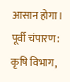आसान होगा।
पूर्वी चंपारण: कृषि विभाग,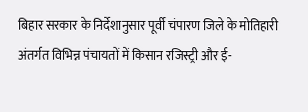बिहार सरकार के निर्देशानुसार पूर्वी चंपारण जिले के मोतिहारी अंतर्गत विभिन्न पंचायतों में किसान रजिस्ट्री और ई-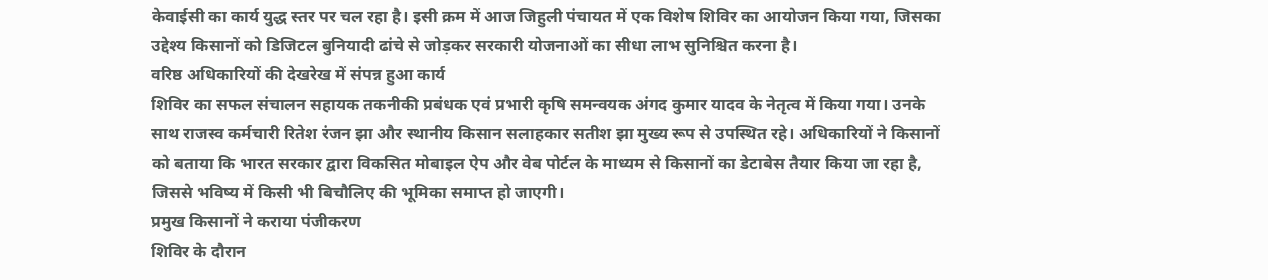केवाईसी का कार्य युद्ध स्तर पर चल रहा है। इसी क्रम में आज जिहुली पंचायत में एक विशेष शिविर का आयोजन किया गया, जिसका उद्देश्य किसानों को डिजिटल बुनियादी ढांचे से जोड़कर सरकारी योजनाओं का सीधा लाभ सुनिश्चित करना है।
वरिष्ठ अधिकारियों की देखरेख में संपन्न हुआ कार्य
शिविर का सफल संचालन सहायक तकनीकी प्रबंधक एवं प्रभारी कृषि समन्वयक अंगद कुमार यादव के नेतृत्व में किया गया। उनके साथ राजस्व कर्मचारी रितेश रंजन झा और स्थानीय किसान सलाहकार सतीश झा मुख्य रूप से उपस्थित रहे। अधिकारियों ने किसानों को बताया कि भारत सरकार द्वारा विकसित मोबाइल ऐप और वेब पोर्टल के माध्यम से किसानों का डेटाबेस तैयार किया जा रहा है, जिससे भविष्य में किसी भी बिचौलिए की भूमिका समाप्त हो जाएगी।
प्रमुख किसानों ने कराया पंजीकरण
शिविर के दौरान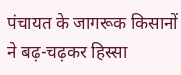पंचायत के जागरूक किसानों ने बढ़-चढ़कर हिस्सा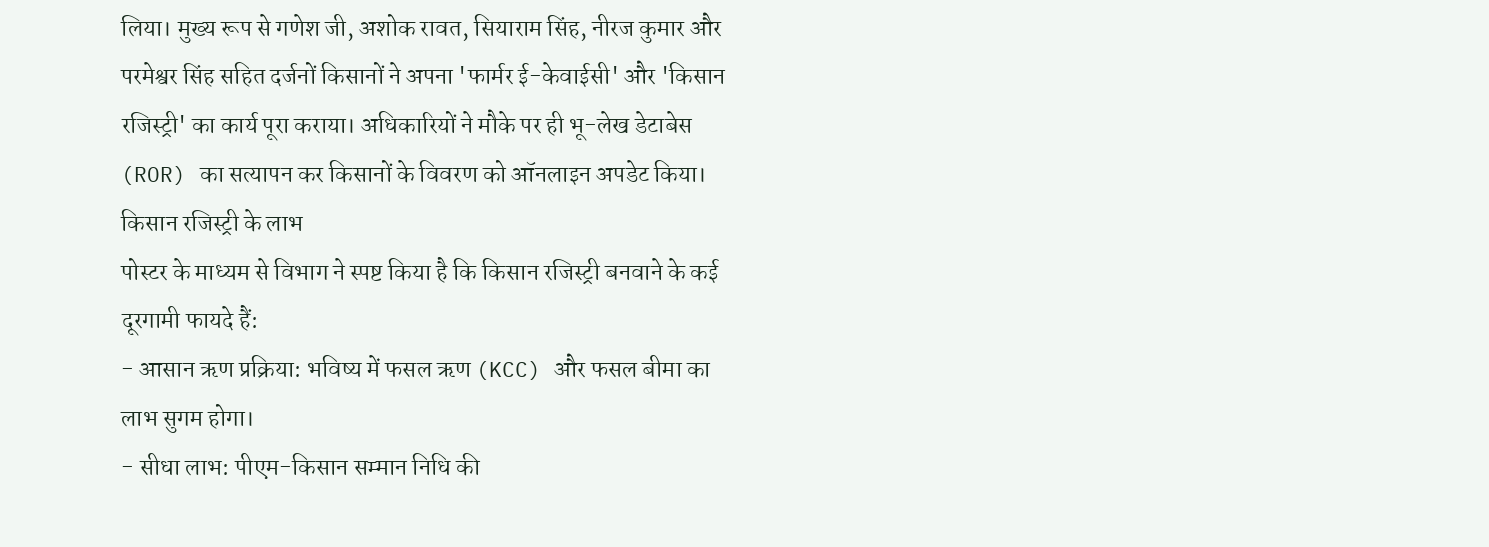लिया। मुख्य रूप से गणेश जी, अशोक रावत, सियाराम सिंह, नीरज कुमार और परमेश्वर सिंह सहित दर्जनों किसानों ने अपना 'फार्मर ई-केवाईसी' और 'किसान रजिस्ट्री' का कार्य पूरा कराया। अधिकारियों ने मौके पर ही भू-लेख डेटाबेस (ROR) का सत्यापन कर किसानों के विवरण को ऑनलाइन अपडेट किया।
किसान रजिस्ट्री के लाभ
पोस्टर के माध्यम से विभाग ने स्पष्ट किया है कि किसान रजिस्ट्री बनवाने के कई दूरगामी फायदे हैं:
- आसान ऋण प्रक्रिया: भविष्य में फसल ऋण (KCC) और फसल बीमा का लाभ सुगम होगा।
- सीधा लाभ: पीएम-किसान सम्मान निधि की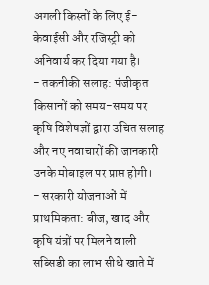अगली किस्तों के लिए ई-केवाईसी और रजिस्ट्री को अनिवार्य कर दिया गया है।
- तकनीकी सलाह: पंजीकृत किसानों को समय-समय पर कृषि विशेषज्ञों द्वारा उचित सलाह और नए नवाचारों की जानकारी उनके मोबाइल पर प्राप्त होगी।
- सरकारी योजनाओं में प्राथमिकता: बीज, खाद और कृषि यंत्रों पर मिलने वाली सब्सिडी का लाभ सीधे खाते में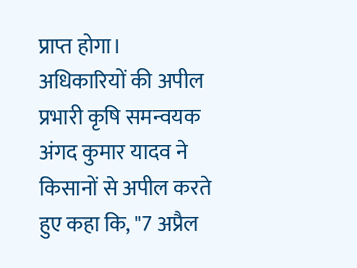प्राप्त होगा।
अधिकारियों की अपील
प्रभारी कृषि समन्वयक अंगद कुमार यादव ने किसानों से अपील करते हुए कहा कि, "7 अप्रैल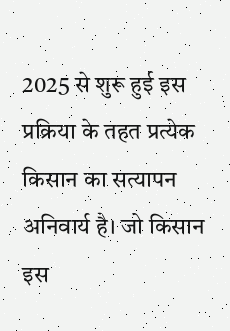2025 से शुरू हुई इस प्रक्रिया के तहत प्रत्येक किसान का सत्यापन अनिवार्य है। जो किसान इस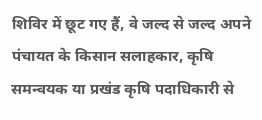शिविर में छूट गए हैं, वे जल्द से जल्द अपने पंचायत के किसान सलाहकार, कृषि समन्वयक या प्रखंड कृषि पदाधिकारी से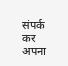संपर्क कर अपना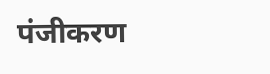पंजीकरण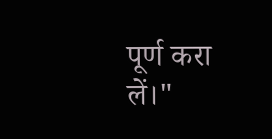पूर्ण करा लें।"